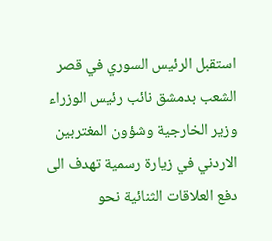استقبل الرئيس السوري في قصر الشعب بدمشق نائب رئيس الوزراء وزير الخارجية وشؤون المغتربين الاردني في زيارة رسمية تهدف الى دفع العلاقات الثنائية نحو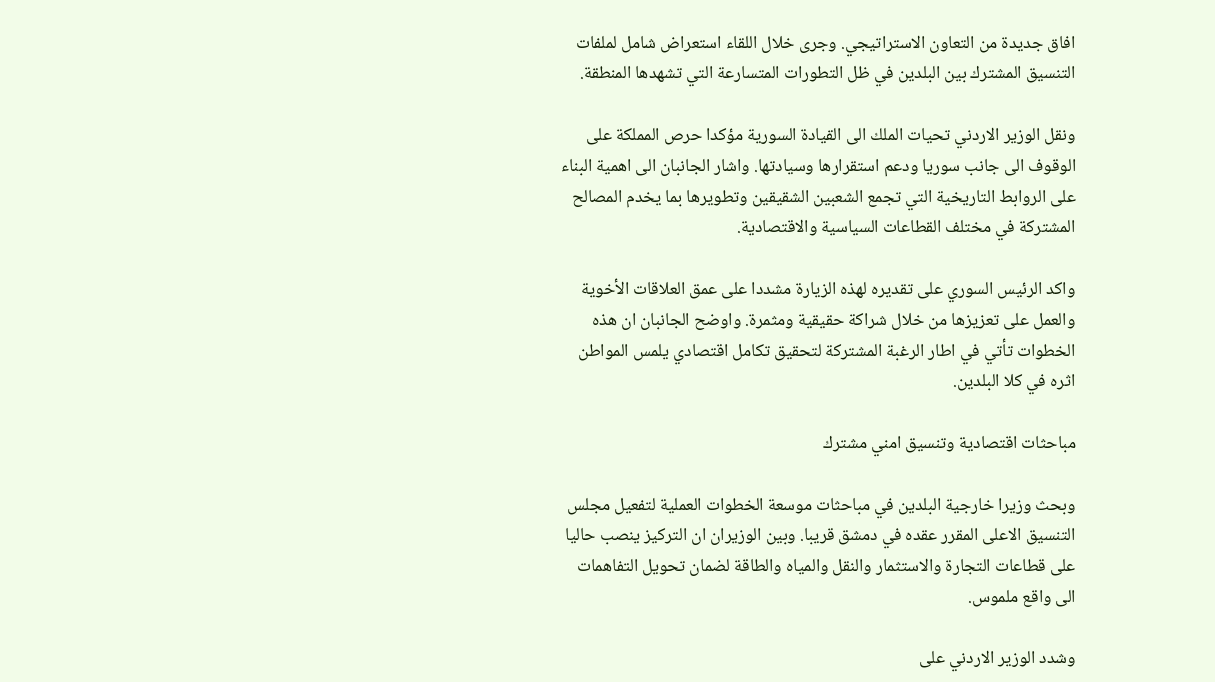افاق جديدة من التعاون الاستراتيجي. وجرى خلال اللقاء استعراض شامل لملفات التنسيق المشترك بين البلدين في ظل التطورات المتسارعة التي تشهدها المنطقة.

ونقل الوزير الاردني تحيات الملك الى القيادة السورية مؤكدا حرص المملكة على الوقوف الى جانب سوريا ودعم استقرارها وسيادتها. واشار الجانبان الى اهمية البناء على الروابط التاريخية التي تجمع الشعبين الشقيقين وتطويرها بما يخدم المصالح المشتركة في مختلف القطاعات السياسية والاقتصادية.

واكد الرئيس السوري على تقديره لهذه الزيارة مشددا على عمق العلاقات الأخوية والعمل على تعزيزها من خلال شراكة حقيقية ومثمرة. واوضح الجانبان ان هذه الخطوات تأتي في اطار الرغبة المشتركة لتحقيق تكامل اقتصادي يلمس المواطن اثره في كلا البلدين.

مباحثات اقتصادية وتنسيق امني مشترك

وبحث وزيرا خارجية البلدين في مباحثات موسعة الخطوات العملية لتفعيل مجلس التنسيق الاعلى المقرر عقده في دمشق قريبا. وبين الوزيران ان التركيز ينصب حاليا على قطاعات التجارة والاستثمار والنقل والمياه والطاقة لضمان تحويل التفاهمات الى واقع ملموس.

وشدد الوزير الاردني على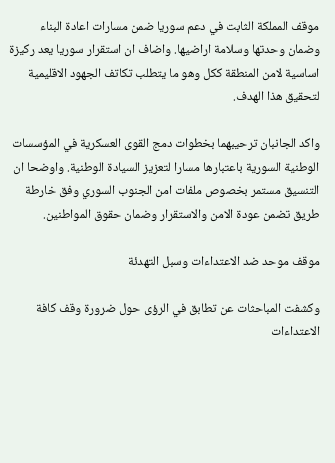موقف المملكة الثابت في دعم سوريا ضمن مسارات اعادة البناء وضمان وحدتها وسلامة اراضيها. واضاف ان استقرار سوريا يعد ركيزة اساسية لامن المنطقة ككل وهو ما يتطلب تكاتف الجهود الاقليمية لتحقيق هذا الهدف.

واكد الجانبان ترحيبهما بخطوات دمج القوى العسكرية في المؤسسات الوطنية السورية باعتبارها مسارا لتعزيز السيادة الوطنية. واوضحا ان التنسيق مستمر بخصوص ملفات امن الجنوب السوري وفق خارطة طريق تضمن عودة الامن والاستقرار وضمان حقوق المواطنين.

موقف موحد ضد الاعتداءات وسبل التهدئة

وكشفت المباحثات عن تطابق في الرؤى حول ضرورة وقف كافة الاعتداءات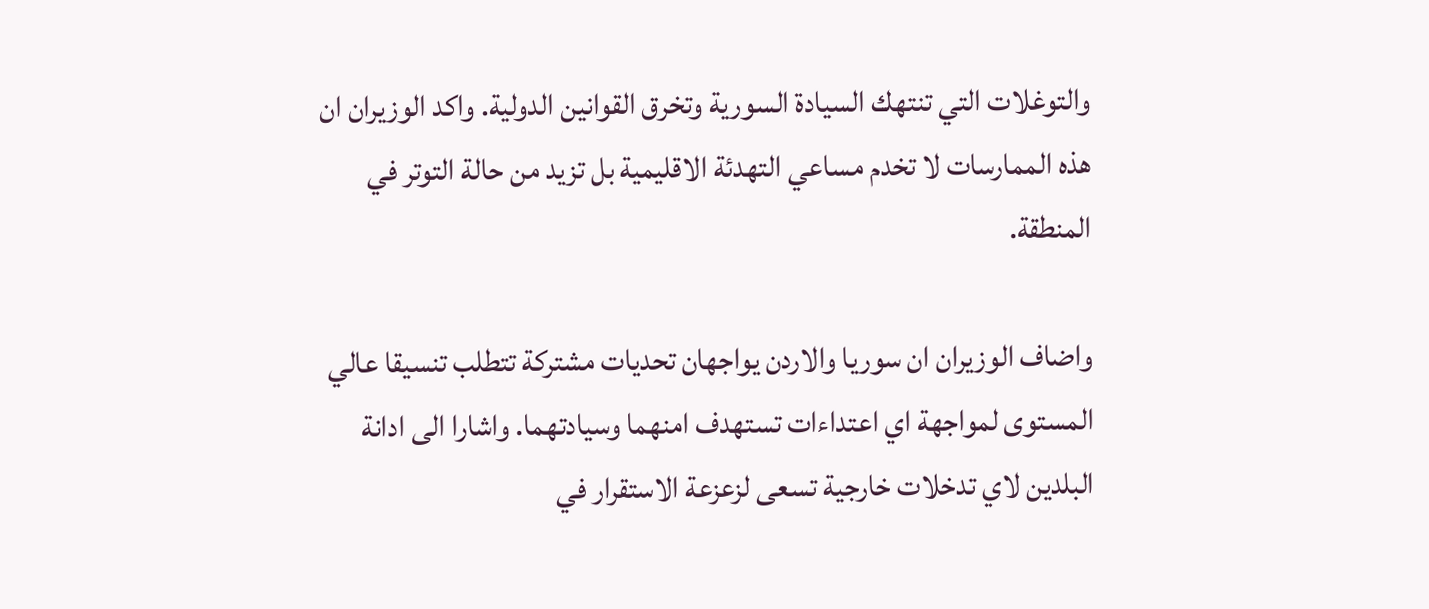والتوغلات التي تنتهك السيادة السورية وتخرق القوانين الدولية. واكد الوزيران ان هذه الممارسات لا تخدم مساعي التهدئة الاقليمية بل تزيد من حالة التوتر في المنطقة.

واضاف الوزيران ان سوريا والاردن يواجهان تحديات مشتركة تتطلب تنسيقا عالي المستوى لمواجهة اي اعتداءات تستهدف امنهما وسيادتهما. واشارا الى ادانة البلدين لاي تدخلات خارجية تسعى لزعزعة الاستقرار في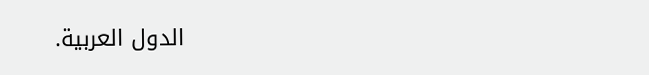الدول العربية.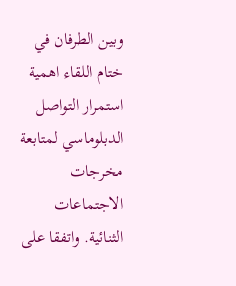وبين الطرفان في ختام اللقاء اهمية استمرار التواصل الدبلوماسي لمتابعة مخرجات الاجتماعات الثنائية. واتفقا على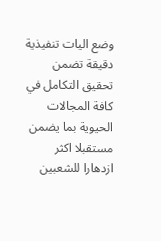وضع اليات تنفيذية دقيقة تضمن تحقيق التكامل في كافة المجالات الحيوية بما يضمن مستقبلا اكثر ازدهارا للشعبين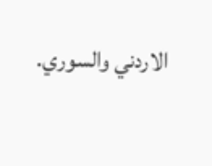الاردني والسوري.